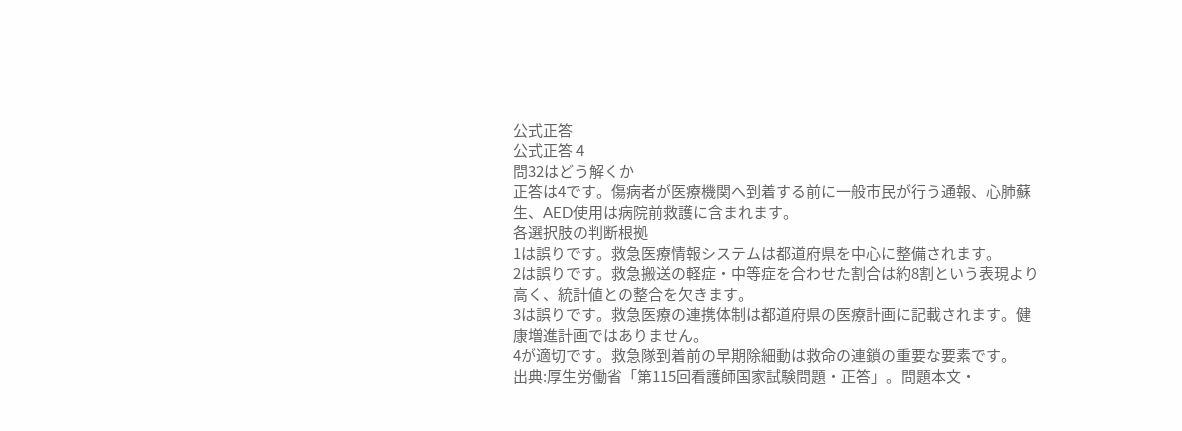公式正答
公式正答 4
問32はどう解くか
正答は4です。傷病者が医療機関へ到着する前に一般市民が行う通報、心肺蘇生、AED使用は病院前救護に含まれます。
各選択肢の判断根拠
1は誤りです。救急医療情報システムは都道府県を中心に整備されます。
2は誤りです。救急搬送の軽症・中等症を合わせた割合は約8割という表現より高く、統計値との整合を欠きます。
3は誤りです。救急医療の連携体制は都道府県の医療計画に記載されます。健康増進計画ではありません。
4が適切です。救急隊到着前の早期除細動は救命の連鎖の重要な要素です。
出典:厚生労働省「第115回看護師国家試験問題・正答」。問題本文・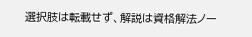選択肢は転載せず、解説は資格解法ノー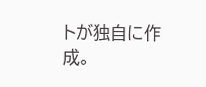トが独自に作成。